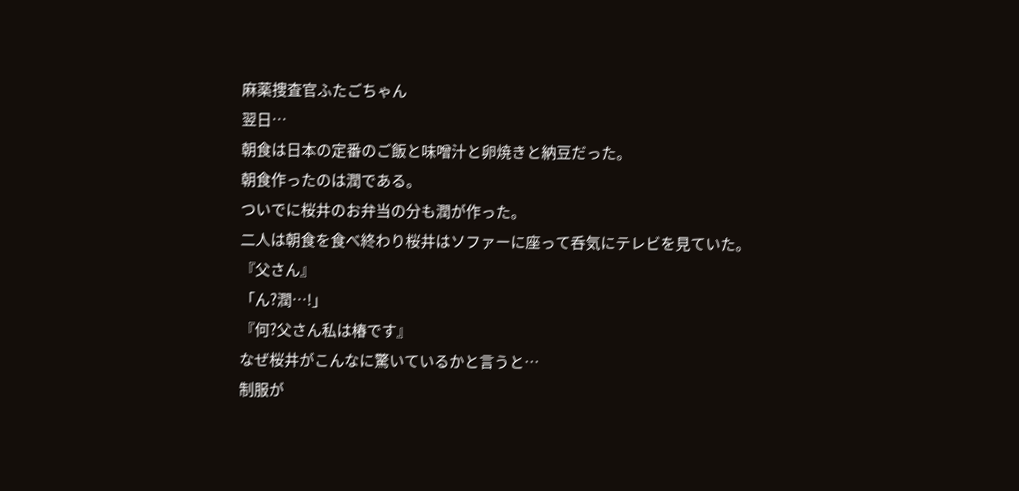麻薬捜査官ふたごちゃん
翌日…
朝食は日本の定番のご飯と味噌汁と卵焼きと納豆だった。
朝食作ったのは潤である。
ついでに桜井のお弁当の分も潤が作った。
二人は朝食を食べ終わり桜井はソファーに座って呑気にテレビを見ていた。
『父さん』
「ん?潤…!」
『何?父さん私は椿です』
なぜ桜井がこんなに驚いているかと言うと…
制服が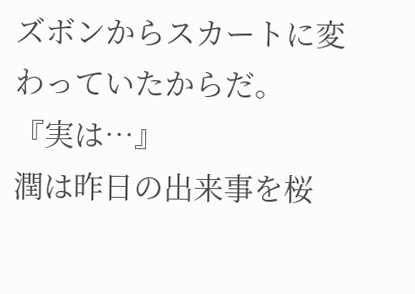ズボンからスカートに変わっていたからだ。
『実は…』
潤は昨日の出来事を桜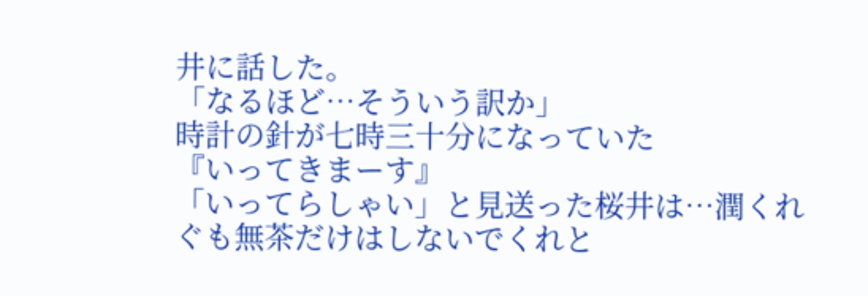井に話した。
「なるほど…そういう訳か」
時計の針が七時三十分になっていた
『いってきまーす』
「いってらしゃい」と見送った桜井は…潤くれぐも無茶だけはしないでくれと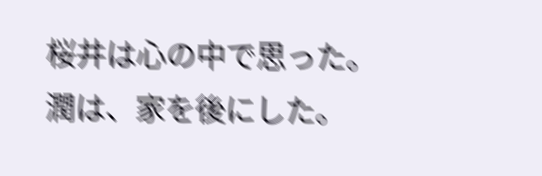桜井は心の中で思った。
潤は、家を後にした。